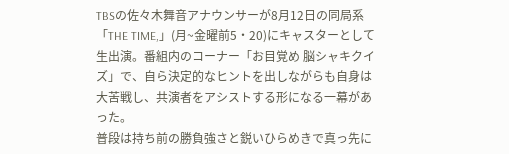TBSの佐々木舞音アナウンサーが8月12日の同局系「THE TIME,」(月~金曜前5・20)にキャスターとして生出演。番組内のコーナー「お目覚め 脳シャキクイズ」で、自ら決定的なヒントを出しながらも自身は大苦戦し、共演者をアシストする形になる一幕があった。
普段は持ち前の勝負強さと鋭いひらめきで真っ先に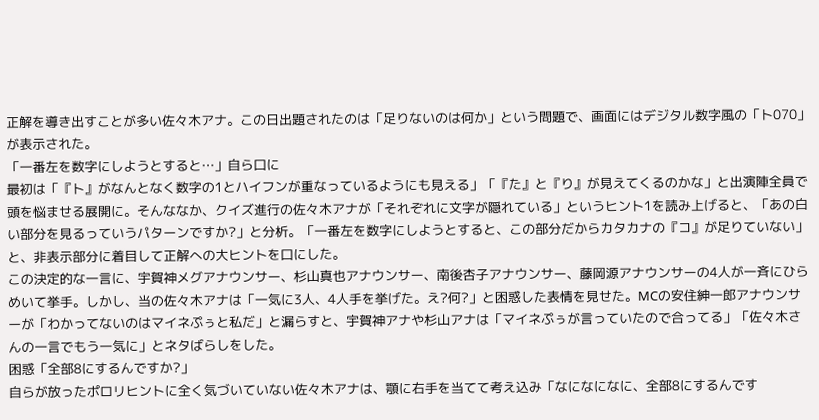正解を導き出すことが多い佐々木アナ。この日出題されたのは「足りないのは何か」という問題で、画面にはデジタル数字風の「ト070」が表示された。
「一番左を数字にしようとすると…」自ら口に
最初は「『ト』がなんとなく数字の1とハイフンが重なっているようにも見える」「『た』と『り』が見えてくるのかな」と出演陣全員で頭を悩ませる展開に。そんななか、クイズ進行の佐々木アナが「それぞれに文字が隠れている」というヒント1を読み上げると、「あの白い部分を見るっていうパターンですか?」と分析。「一番左を数字にしようとすると、この部分だからカタカナの『コ』が足りていない」と、非表示部分に着目して正解への大ヒントを口にした。
この決定的な一言に、宇賀神メグアナウンサー、杉山真也アナウンサー、南後杏子アナウンサー、藤岡源アナウンサーの4人が一斉にひらめいて挙手。しかし、当の佐々木アナは「一気に3人、4人手を挙げた。え?何?」と困惑した表情を見せた。MCの安住紳一郎アナウンサーが「わかってないのはマイネぷぅと私だ」と漏らすと、宇賀神アナや杉山アナは「マイネぷぅが言っていたので合ってる」「佐々木さんの一言でもう一気に」とネタばらしをした。
困惑「全部8にするんですか?」
自らが放ったポロリヒントに全く気づいていない佐々木アナは、顎に右手を当てて考え込み「なになになに、全部8にするんです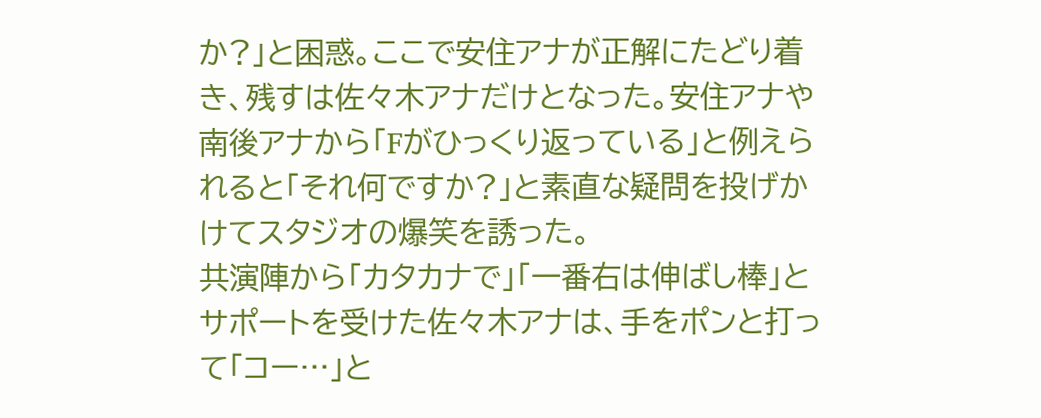か?」と困惑。ここで安住アナが正解にたどり着き、残すは佐々木アナだけとなった。安住アナや南後アナから「Fがひっくり返っている」と例えられると「それ何ですか?」と素直な疑問を投げかけてスタジオの爆笑を誘った。
共演陣から「カタカナで」「一番右は伸ばし棒」とサポートを受けた佐々木アナは、手をポンと打って「コー…」と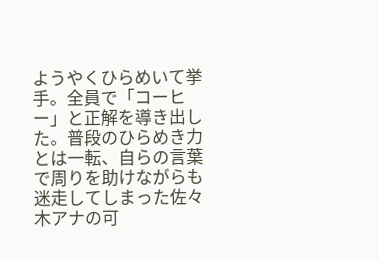ようやくひらめいて挙手。全員で「コーヒー」と正解を導き出した。普段のひらめき力とは一転、自らの言葉で周りを助けながらも迷走してしまった佐々木アナの可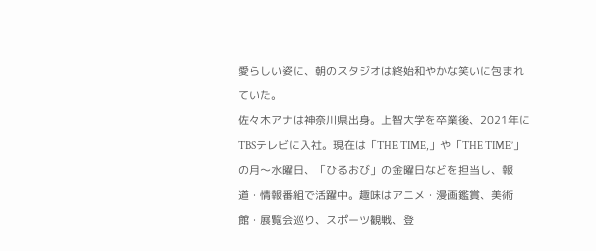愛らしい姿に、朝のスタジオは終始和やかな笑いに包まれていた。
佐々木アナは神奈川県出身。上智大学を卒業後、2021年にTBSテレビに入社。現在は「THE TIME,」や「THE TIME’」の月〜水曜日、「ひるおび」の金曜日などを担当し、報道・情報番組で活躍中。趣味はアニメ・漫画鑑賞、美術館・展覧会巡り、スポーツ観戦、登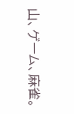山、ゲーム、麻雀。